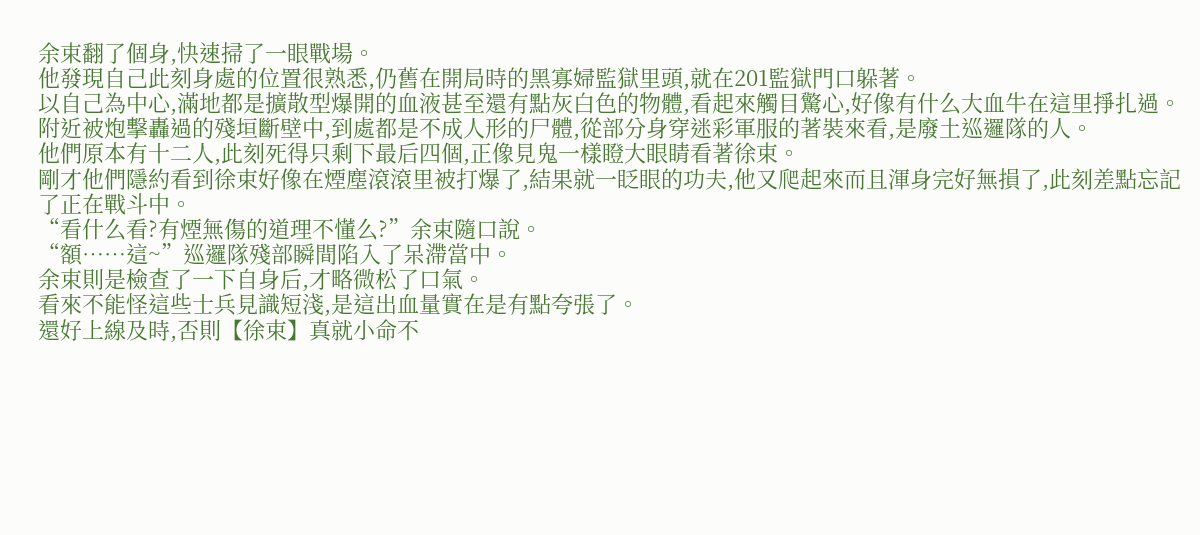余束翻了個身,快速掃了一眼戰場。
他發現自己此刻身處的位置很熟悉,仍舊在開局時的黑寡婦監獄里頭,就在201監獄門口躲著。
以自己為中心,滿地都是擴散型爆開的血液甚至還有點灰白色的物體,看起來觸目驚心,好像有什么大血牛在這里掙扎過。
附近被炮擊轟過的殘垣斷壁中,到處都是不成人形的尸體,從部分身穿迷彩軍服的著裝來看,是廢土巡邏隊的人。
他們原本有十二人,此刻死得只剩下最后四個,正像見鬼一樣瞪大眼睛看著徐束。
剛才他們隱約看到徐束好像在煙塵滾滾里被打爆了,結果就一眨眼的功夫,他又爬起來而且渾身完好無損了,此刻差點忘記了正在戰斗中。
“看什么看?有煙無傷的道理不懂么?”余束隨口說。
“額……這~”巡邏隊殘部瞬間陷入了呆滯當中。
余束則是檢查了一下自身后,才略微松了口氣。
看來不能怪這些士兵見識短淺,是這出血量實在是有點夸張了。
還好上線及時,否則【徐束】真就小命不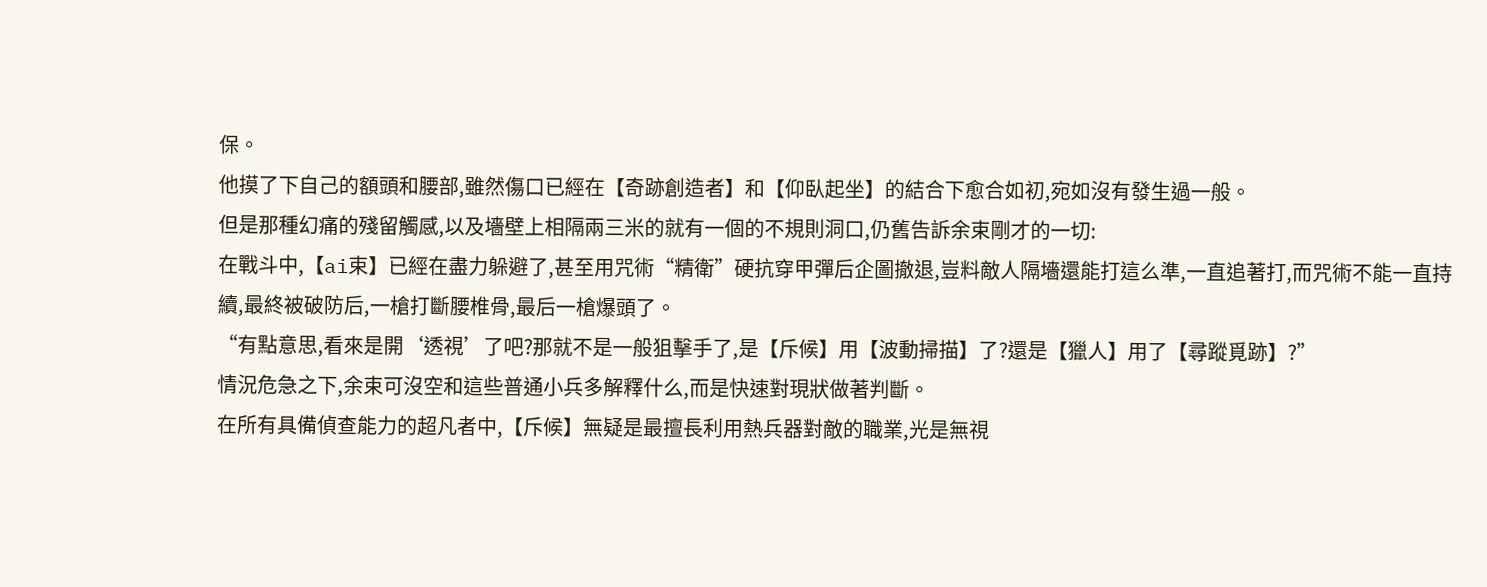保。
他摸了下自己的額頭和腰部,雖然傷口已經在【奇跡創造者】和【仰臥起坐】的結合下愈合如初,宛如沒有發生過一般。
但是那種幻痛的殘留觸感,以及墻壁上相隔兩三米的就有一個的不規則洞口,仍舊告訴余束剛才的一切:
在戰斗中,【ai束】已經在盡力躲避了,甚至用咒術“精衛”硬抗穿甲彈后企圖撤退,豈料敵人隔墻還能打這么準,一直追著打,而咒術不能一直持續,最終被破防后,一槍打斷腰椎骨,最后一槍爆頭了。
“有點意思,看來是開‘透視’了吧?那就不是一般狙擊手了,是【斥候】用【波動掃描】了?還是【獵人】用了【尋蹤覓跡】?”
情況危急之下,余束可沒空和這些普通小兵多解釋什么,而是快速對現狀做著判斷。
在所有具備偵查能力的超凡者中,【斥候】無疑是最擅長利用熱兵器對敵的職業,光是無視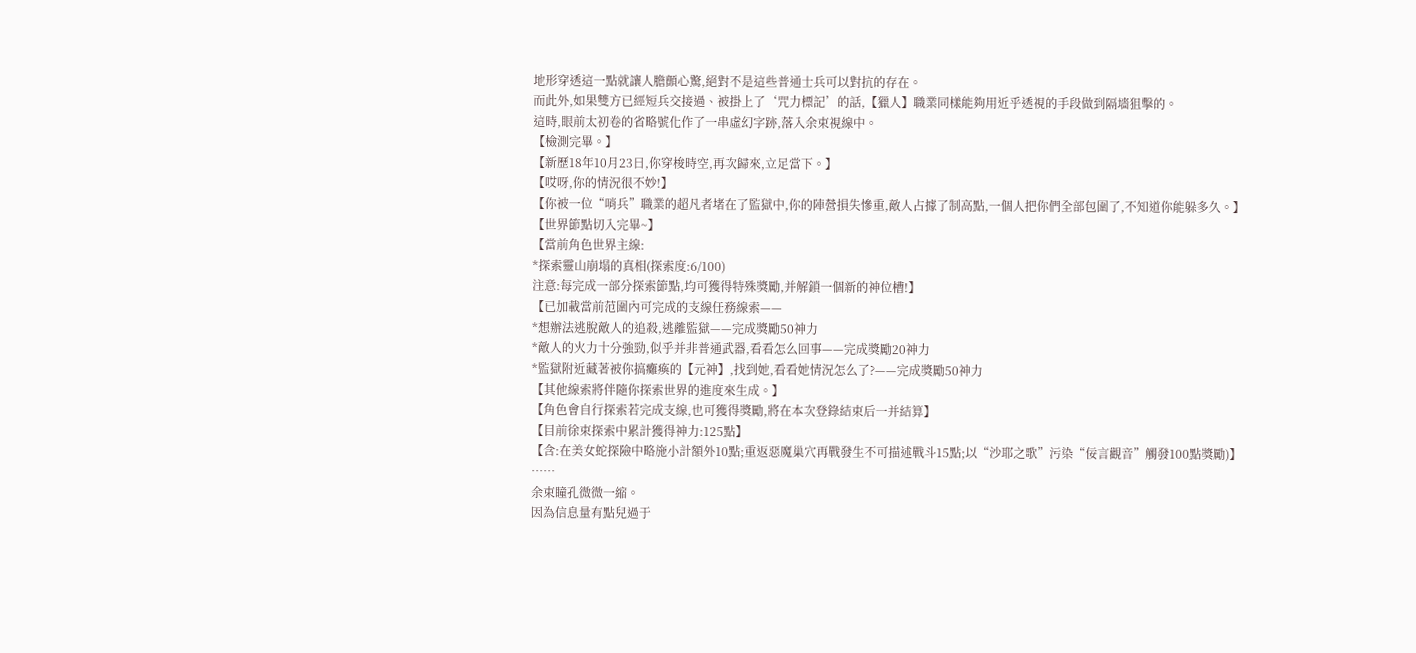地形穿透這一點就讓人膽顫心驚,絕對不是這些普通士兵可以對抗的存在。
而此外,如果雙方已經短兵交接過、被掛上了‘咒力標記’的話,【獵人】職業同樣能夠用近乎透視的手段做到隔墻狙擊的。
這時,眼前太初卷的省略號化作了一串虛幻字跡,落入余束視線中。
【檢測完畢。】
【新歷18年10月23日,你穿梭時空,再次歸來,立足當下。】
【哎呀,你的情況很不妙!】
【你被一位“哨兵”職業的超凡者堵在了監獄中,你的陣營損失慘重,敵人占據了制高點,一個人把你們全部包圍了,不知道你能躲多久。】
【世界節點切入完畢~】
【當前角色世界主線:
*探索靈山崩塌的真相(探索度:6/100)
注意:每完成一部分探索節點,均可獲得特殊獎勵,并解鎖一個新的神位槽!】
【已加載當前范圍內可完成的支線任務線索——
*想辦法逃脫敵人的追殺,逃離監獄——完成獎勵50神力
*敵人的火力十分強勁,似乎并非普通武器,看看怎么回事——完成獎勵20神力
*監獄附近藏著被你搞癱瘓的【元神】,找到她,看看她情況怎么了?——完成獎勵50神力
【其他線索將伴隨你探索世界的進度來生成。】
【角色會自行探索若完成支線,也可獲得獎勵,將在本次登錄結束后一并結算】
【目前徐束探索中累計獲得神力:125點】
【含:在美女蛇探險中略施小計額外10點;重返惡魔巢穴再戰發生不可描述戰斗15點;以“沙耶之歌”污染“佞言觀音”觸發100點獎勵)】
……
余束瞳孔微微一縮。
因為信息量有點兒過于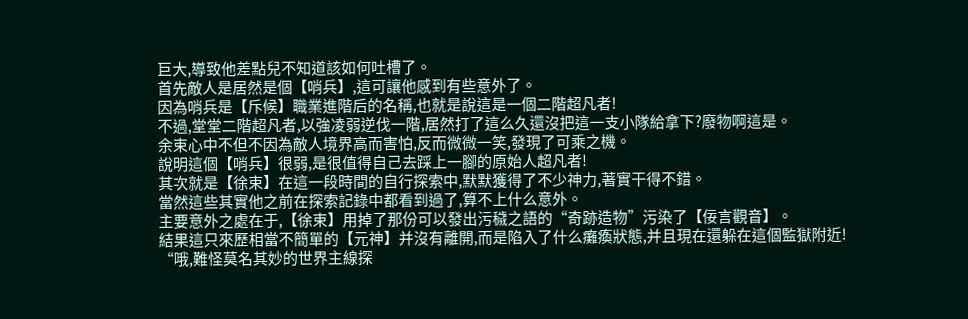巨大,導致他差點兒不知道該如何吐槽了。
首先敵人是居然是個【哨兵】,這可讓他感到有些意外了。
因為哨兵是【斥候】職業進階后的名稱,也就是說這是一個二階超凡者!
不過,堂堂二階超凡者,以強凌弱逆伐一階,居然打了這么久還沒把這一支小隊給拿下?廢物啊這是。
余束心中不但不因為敵人境界高而害怕,反而微微一笑,發現了可乘之機。
說明這個【哨兵】很弱,是很值得自己去踩上一腳的原始人超凡者!
其次就是【徐束】在這一段時間的自行探索中,默默獲得了不少神力,著實干得不錯。
當然這些其實他之前在探索記錄中都看到過了,算不上什么意外。
主要意外之處在于,【徐束】用掉了那份可以發出污穢之語的“奇跡造物”污染了【佞言觀音】。
結果這只來歷相當不簡單的【元神】并沒有離開,而是陷入了什么癱瘓狀態,并且現在還躲在這個監獄附近!
“哦,難怪莫名其妙的世界主線探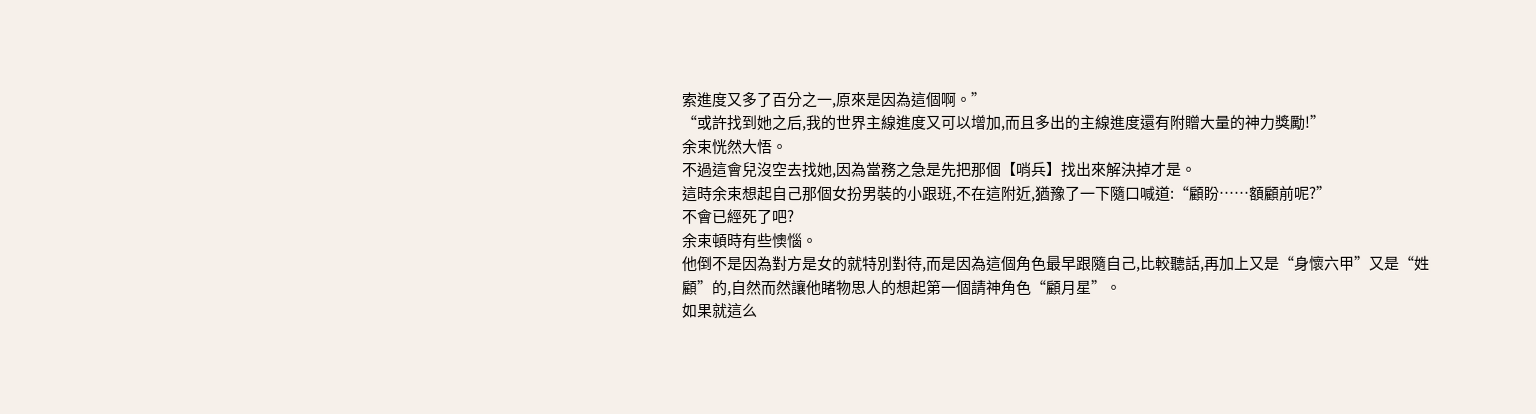索進度又多了百分之一,原來是因為這個啊。”
“或許找到她之后,我的世界主線進度又可以增加,而且多出的主線進度還有附贈大量的神力獎勵!”
余束恍然大悟。
不過這會兒沒空去找她,因為當務之急是先把那個【哨兵】找出來解決掉才是。
這時余束想起自己那個女扮男裝的小跟班,不在這附近,猶豫了一下隨口喊道:“顧盼……額顧前呢?”
不會已經死了吧?
余束頓時有些懊惱。
他倒不是因為對方是女的就特別對待,而是因為這個角色最早跟隨自己,比較聽話,再加上又是“身懷六甲”又是“姓顧”的,自然而然讓他睹物思人的想起第一個請神角色“顧月星”。
如果就這么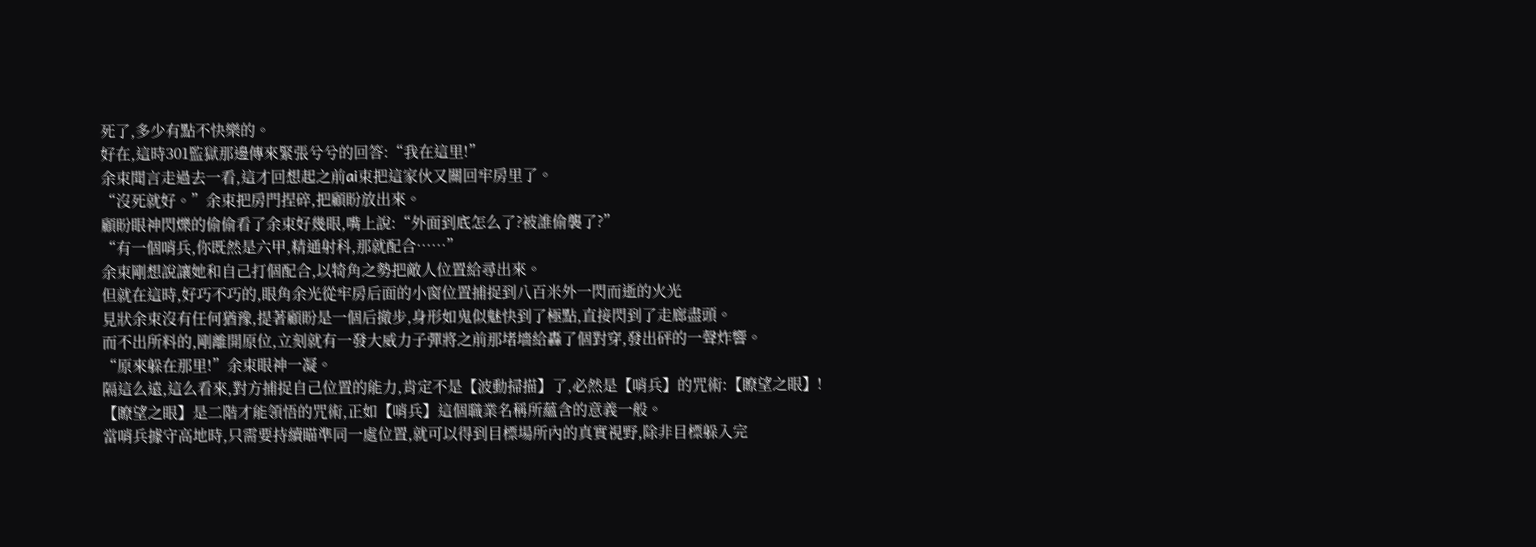死了,多少有點不快樂的。
好在,這時301監獄那邊傳來緊張兮兮的回答:“我在這里!”
余束聞言走過去一看,這才回想起之前ai束把這家伙又關回牢房里了。
“沒死就好。”余束把房門捏碎,把顧盼放出來。
顧盼眼神閃爍的偷偷看了余束好幾眼,嘴上說:“外面到底怎么了?被誰偷襲了?”
“有一個哨兵,你既然是六甲,精通射科,那就配合……”
余束剛想說讓她和自己打個配合,以犄角之勢把敵人位置給尋出來。
但就在這時,好巧不巧的,眼角余光從牢房后面的小窗位置捕捉到八百米外一閃而逝的火光
見狀余束沒有任何猶豫,提著顧盼是一個后撤步,身形如鬼似魅快到了極點,直接閃到了走廊盡頭。
而不出所料的,剛離開原位,立刻就有一發大威力子彈將之前那堵墻給轟了個對穿,發出砰的一聲炸響。
“原來躲在那里!”余束眼神一凝。
隔這么遠,這么看來,對方捕捉自己位置的能力,肯定不是【波動掃描】了,必然是【哨兵】的咒術:【瞭望之眼】!
【瞭望之眼】是二階才能領悟的咒術,正如【哨兵】這個職業名稱所蘊含的意義一般。
當哨兵據守高地時,只需要持續瞄準同一處位置,就可以得到目標場所內的真實視野,除非目標躲入完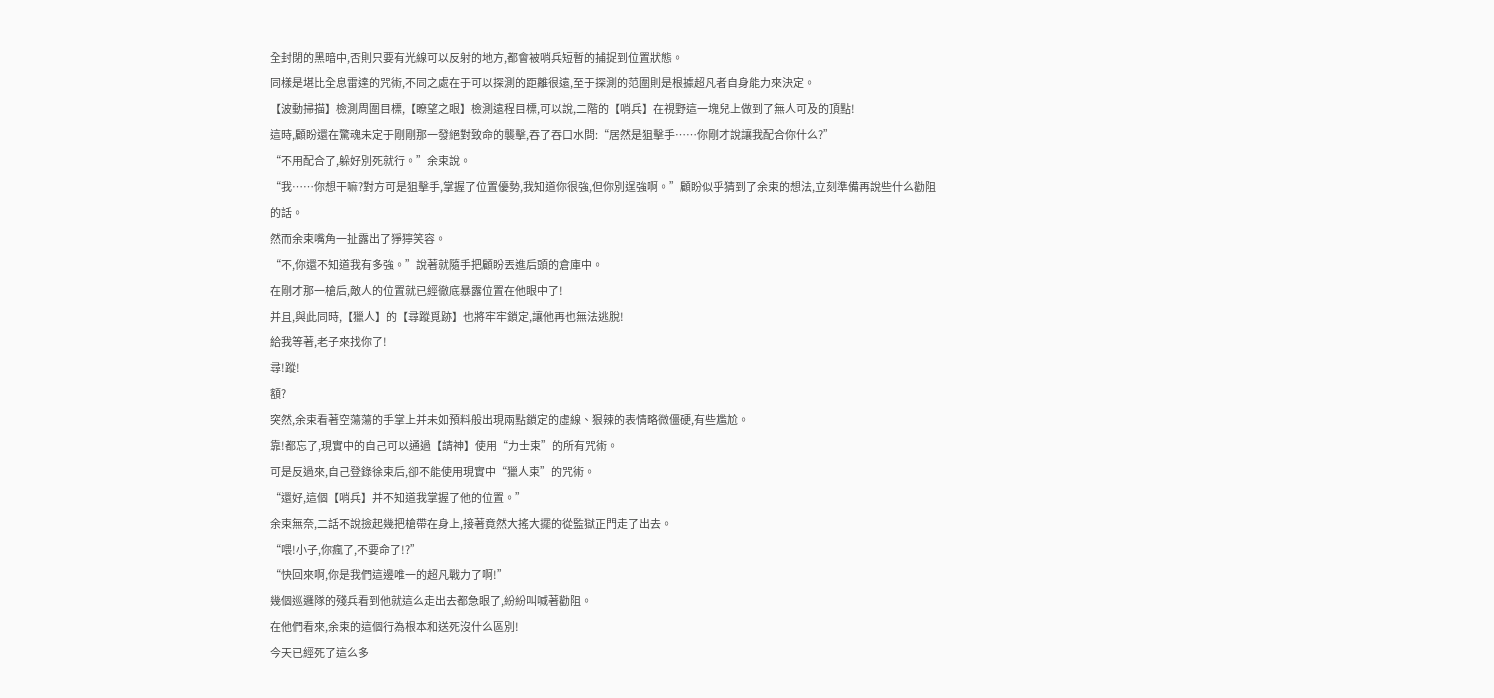全封閉的黑暗中,否則只要有光線可以反射的地方,都會被哨兵短暫的捕捉到位置狀態。
同樣是堪比全息雷達的咒術,不同之處在于可以探測的距離很遠,至于探測的范圍則是根據超凡者自身能力來決定。
【波動掃描】檢測周圍目標,【瞭望之眼】檢測遠程目標,可以說,二階的【哨兵】在視野這一塊兒上做到了無人可及的頂點!
這時,顧盼還在驚魂未定于剛剛那一發絕對致命的襲擊,吞了吞口水問:“居然是狙擊手……你剛才說讓我配合你什么?”
“不用配合了,躲好別死就行。”余束說。
“我……你想干嘛?對方可是狙擊手,掌握了位置優勢,我知道你很強,但你別逞強啊。”顧盼似乎猜到了余束的想法,立刻準備再說些什么勸阻的話。
然而余束嘴角一扯露出了猙獰笑容。
“不,你還不知道我有多強。”說著就隨手把顧盼丟進后頭的倉庫中。
在剛才那一槍后,敵人的位置就已經徹底暴露位置在他眼中了!
并且,與此同時,【獵人】的【尋蹤覓跡】也將牢牢鎖定,讓他再也無法逃脫!
給我等著,老子來找你了!
尋!蹤!
額?
突然,余束看著空蕩蕩的手掌上并未如預料般出現兩點鎖定的虛線、狠辣的表情略微僵硬,有些尷尬。
靠!都忘了,現實中的自己可以通過【請神】使用“力士束”的所有咒術。
可是反過來,自己登錄徐束后,卻不能使用現實中“獵人束”的咒術。
“還好,這個【哨兵】并不知道我掌握了他的位置。”
余束無奈,二話不說撿起幾把槍帶在身上,接著竟然大搖大擺的從監獄正門走了出去。
“喂!小子,你瘋了,不要命了!?”
“快回來啊,你是我們這邊唯一的超凡戰力了啊!”
幾個巡邏隊的殘兵看到他就這么走出去都急眼了,紛紛叫喊著勸阻。
在他們看來,余束的這個行為根本和送死沒什么區別!
今天已經死了這么多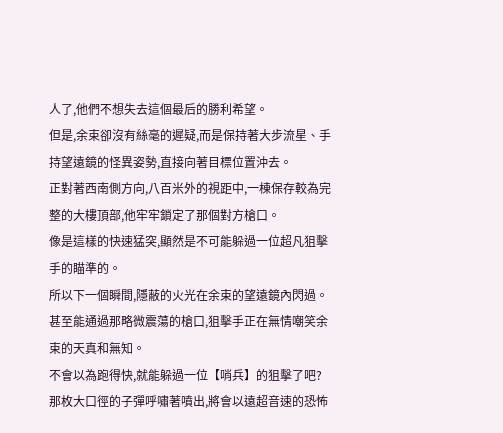人了,他們不想失去這個最后的勝利希望。
但是,余束卻沒有絲毫的遲疑,而是保持著大步流星、手持望遠鏡的怪異姿勢,直接向著目標位置沖去。
正對著西南側方向,八百米外的視距中,一棟保存較為完整的大樓頂部,他牢牢鎖定了那個對方槍口。
像是這樣的快速猛突,顯然是不可能躲過一位超凡狙擊手的瞄準的。
所以下一個瞬間,隱蔽的火光在余束的望遠鏡內閃過。
甚至能通過那略微震蕩的槍口,狙擊手正在無情嘲笑余束的天真和無知。
不會以為跑得快,就能躲過一位【哨兵】的狙擊了吧?
那枚大口徑的子彈呼嘯著噴出,將會以遠超音速的恐怖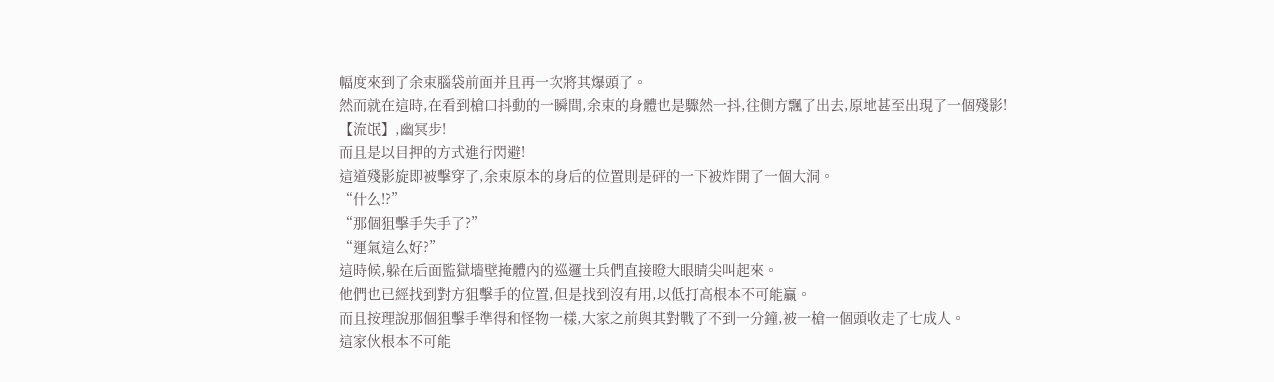幅度來到了余束腦袋前面并且再一次將其爆頭了。
然而就在這時,在看到槍口抖動的一瞬間,余束的身體也是驟然一抖,往側方飄了出去,原地甚至出現了一個殘影!
【流氓】,幽冥步!
而且是以目押的方式進行閃避!
這道殘影旋即被擊穿了,余束原本的身后的位置則是砰的一下被炸開了一個大洞。
“什么!?”
“那個狙擊手失手了?”
“運氣這么好?”
這時候,躲在后面監獄墻壁掩體內的巡邏士兵們直接瞪大眼睛尖叫起來。
他們也已經找到對方狙擊手的位置,但是找到沒有用,以低打高根本不可能贏。
而且按理說那個狙擊手準得和怪物一樣,大家之前與其對戰了不到一分鐘,被一槍一個頭收走了七成人。
這家伙根本不可能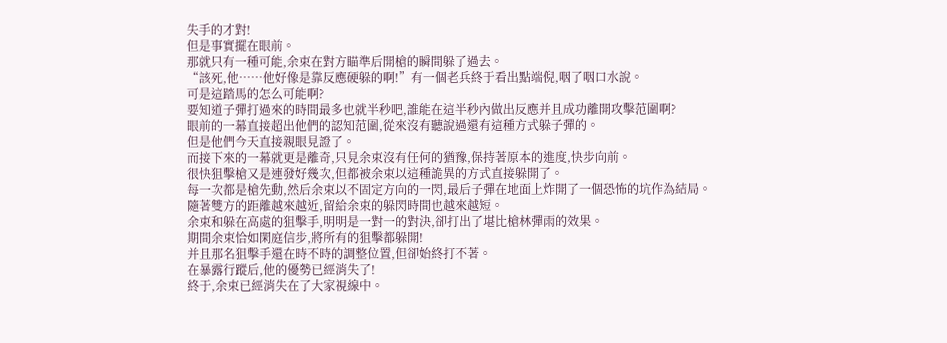失手的才對!
但是事實擺在眼前。
那就只有一種可能,余束在對方瞄準后開槍的瞬間躲了過去。
“該死,他……他好像是靠反應硬躲的啊!”有一個老兵終于看出點端倪,咽了咽口水說。
可是這踏馬的怎么可能啊?
要知道子彈打過來的時間最多也就半秒吧,誰能在這半秒內做出反應并且成功離開攻擊范圍啊?
眼前的一幕直接超出他們的認知范圍,從來沒有聽說過還有這種方式躲子彈的。
但是他們今天直接親眼見證了。
而接下來的一幕就更是離奇,只見余束沒有任何的猶豫,保持著原本的進度,快步向前。
很快狙擊槍又是連發好幾次,但都被余束以這種詭異的方式直接躲開了。
每一次都是槍先動,然后余束以不固定方向的一閃,最后子彈在地面上炸開了一個恐怖的坑作為結局。
隨著雙方的距離越來越近,留給余束的躲閃時間也越來越短。
余束和躲在高處的狙擊手,明明是一對一的對決,卻打出了堪比槍林彈雨的效果。
期間余束恰如閑庭信步,將所有的狙擊都躲開!
并且那名狙擊手還在時不時的調整位置,但卻始終打不著。
在暴露行蹤后,他的優勢已經消失了!
終于,余束已經消失在了大家視線中。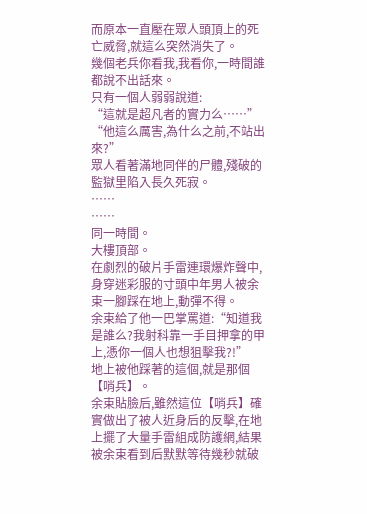而原本一直壓在眾人頭頂上的死亡威脅,就這么突然消失了。
幾個老兵你看我,我看你,一時間誰都說不出話來。
只有一個人弱弱說道:
“這就是超凡者的實力么……”
“他這么厲害,為什么之前,不站出來?”
眾人看著滿地同伴的尸體,殘破的監獄里陷入長久死寂。
……
……
同一時間。
大樓頂部。
在劇烈的破片手雷連環爆炸聲中,身穿迷彩服的寸頭中年男人被余束一腳踩在地上,動彈不得。
余束給了他一巴掌罵道:“知道我是誰么?我射科靠一手目押拿的甲上,憑你一個人也想狙擊我?!”
地上被他踩著的這個,就是那個【哨兵】。
余束貼臉后,雖然這位【哨兵】確實做出了被人近身后的反擊,在地上擺了大量手雷組成防護網,結果被余束看到后默默等待幾秒就破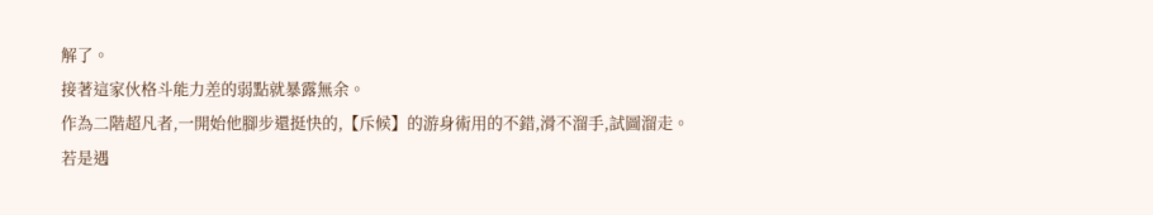解了。
接著這家伙格斗能力差的弱點就暴露無余。
作為二階超凡者,一開始他腳步還挺快的,【斥候】的游身術用的不錯,滑不溜手,試圖溜走。
若是遇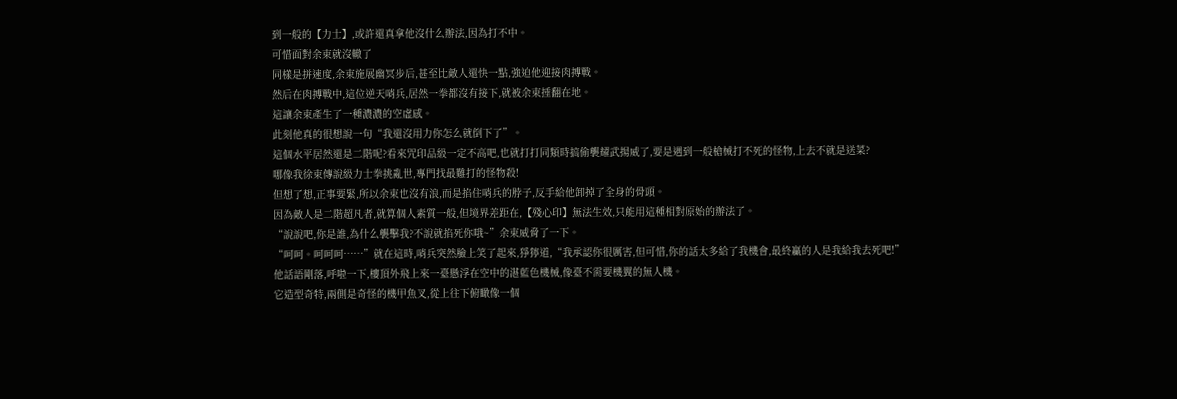到一般的【力士】,或許還真拿他沒什么辦法,因為打不中。
可惜面對余束就沒轍了
同樣是拼速度,余束施展幽冥步后,甚至比敵人還快一點,強迫他迎接肉搏戰。
然后在肉搏戰中,這位逆天哨兵,居然一拳都沒有接下,就被余束捶翻在地。
這讓余束產生了一種濃濃的空虛感。
此刻他真的很想說一句“我還沒用力你怎么就倒下了”。
這個水平居然還是二階呢?看來咒印品級一定不高吧,也就打打同類時搞偷襲耀武揚威了,要是遇到一般槍械打不死的怪物,上去不就是送菜?
哪像我徐束傳說級力士拳挑亂世,專門找最難打的怪物殺!
但想了想,正事要緊,所以余束也沒有浪,而是掐住哨兵的脖子,反手給他卸掉了全身的骨頭。
因為敵人是二階超凡者,就算個人素質一般,但境界差距在,【殘心印】無法生效,只能用這種相對原始的辦法了。
“說說吧,你是誰,為什么襲擊我?不說就掐死你哦~”余束威脅了一下。
“呵呵。呵呵呵……”就在這時,哨兵突然臉上笑了起來,猙獰道,“我承認你很厲害,但可惜,你的話太多給了我機會,最終贏的人是我給我去死吧!”
他話語剛落,呼啦一下,樓頂外飛上來一臺懸浮在空中的湛藍色機械,像臺不需要機翼的無人機。
它造型奇特,兩側是奇怪的機甲魚叉,從上往下俯瞰像一個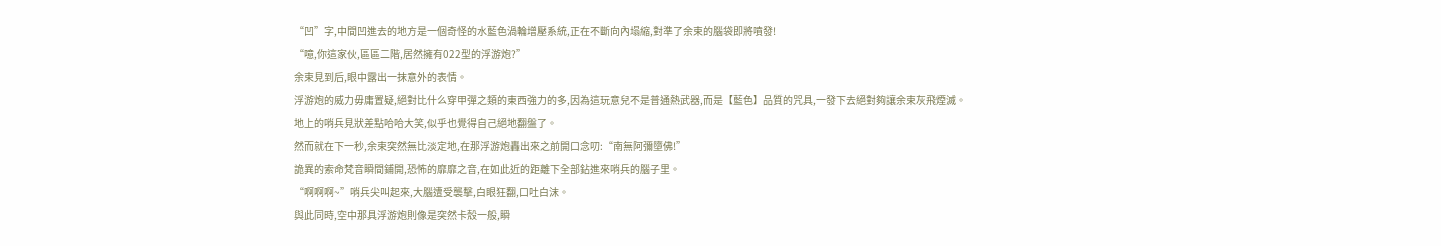“凹”字,中間凹進去的地方是一個奇怪的水藍色渦輪增壓系統,正在不斷向內塌縮,對準了余束的腦袋即將噴發!
“噫,你這家伙,區區二階,居然擁有022型的浮游炮?”
余束見到后,眼中露出一抹意外的表情。
浮游炮的威力毋庸置疑,絕對比什么穿甲彈之類的東西強力的多,因為這玩意兒不是普通熱武器,而是【藍色】品質的咒具,一發下去絕對夠讓余束灰飛煙滅。
地上的哨兵見狀差點哈哈大笑,似乎也覺得自己絕地翻盤了。
然而就在下一秒,余束突然無比淡定地,在那浮游炮轟出來之前開口念叨:“南無阿彌墮佛!”
詭異的索命梵音瞬間鋪開,恐怖的靡靡之音,在如此近的距離下全部鉆進來哨兵的腦子里。
“啊啊啊~”哨兵尖叫起來,大腦遭受襲擊,白眼狂翻,口吐白沫。
與此同時,空中那具浮游炮則像是突然卡殼一般,瞬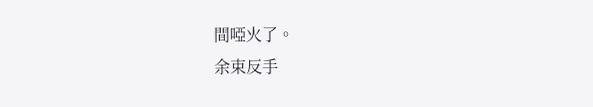間啞火了。
余束反手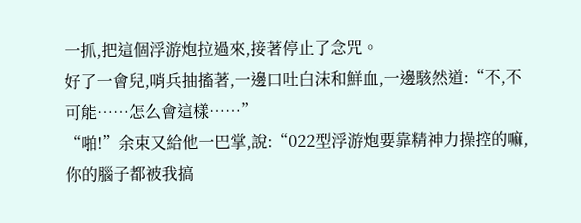一抓,把這個浮游炮拉過來,接著停止了念咒。
好了一會兒,哨兵抽搐著,一邊口吐白沫和鮮血,一邊駭然道:“不,不可能……怎么會這樣……”
“啪!”余束又給他一巴掌,說:“022型浮游炮要靠精神力操控的嘛,你的腦子都被我搞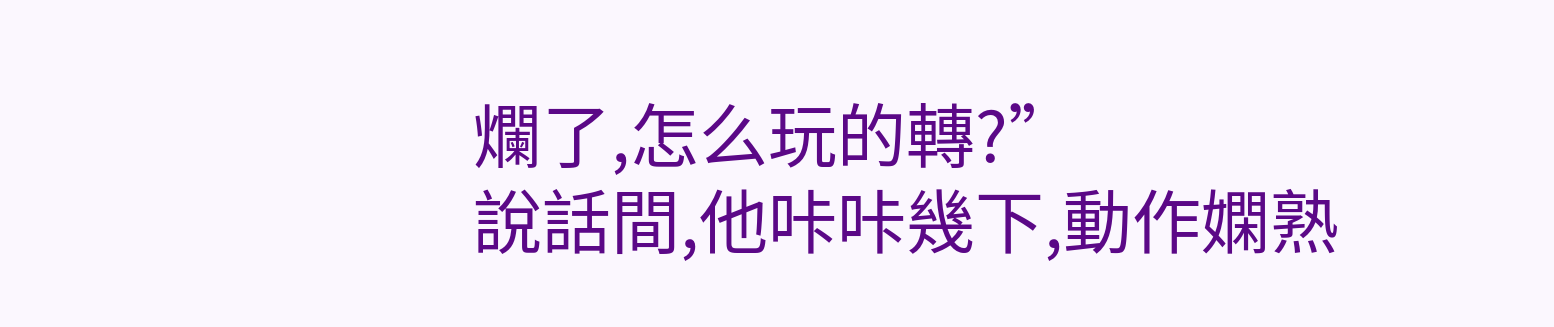爛了,怎么玩的轉?”
說話間,他咔咔幾下,動作嫻熟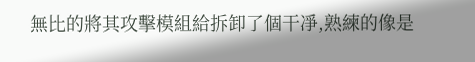無比的將其攻擊模組給拆卸了個干凈,熟練的像是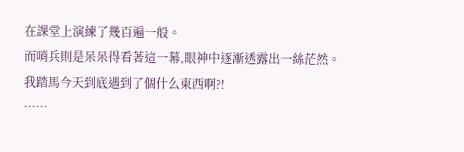在課堂上演練了幾百遍一般。
而哨兵則是呆呆得看著這一幕,眼神中逐漸透露出一絲茫然。
我踏馬今天到底遇到了個什么東西啊?!
……